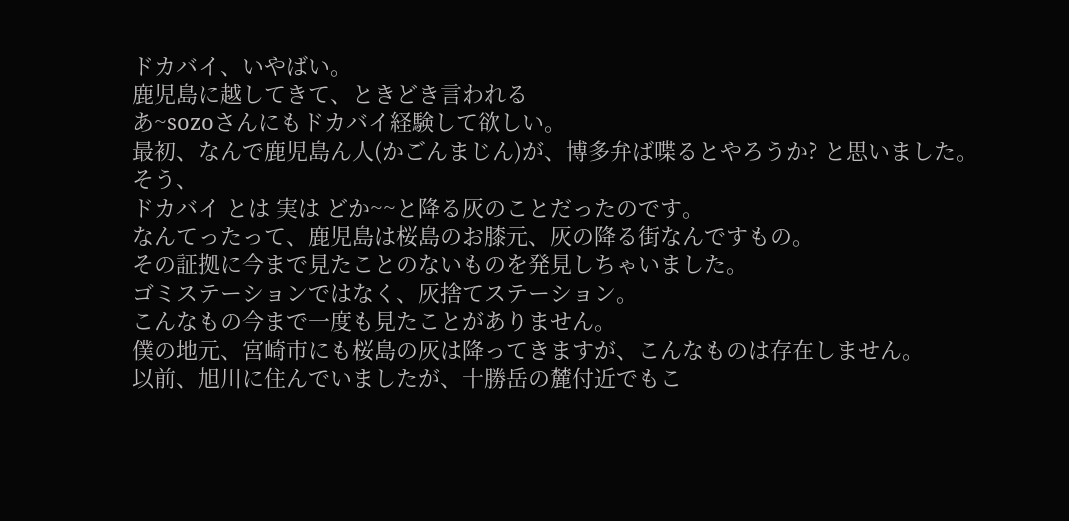ドカバイ、いやばい。
鹿児島に越してきて、ときどき言われる
あ~sozoさんにもドカバイ経験して欲しい。
最初、なんで鹿児島ん人(かごんまじん)が、博多弁ば喋るとやろうか? と思いました。
そう、
ドカバイ とは 実は どか~~と降る灰のことだったのです。
なんてったって、鹿児島は桜島のお膝元、灰の降る街なんですもの。
その証拠に今まで見たことのないものを発見しちゃいました。
ゴミステーションではなく、灰捨てステーション。
こんなもの今まで一度も見たことがありません。
僕の地元、宮崎市にも桜島の灰は降ってきますが、こんなものは存在しません。
以前、旭川に住んでいましたが、十勝岳の麓付近でもこ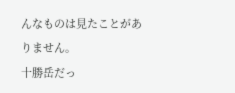んなものは見たことがありません。
十勝岳だっ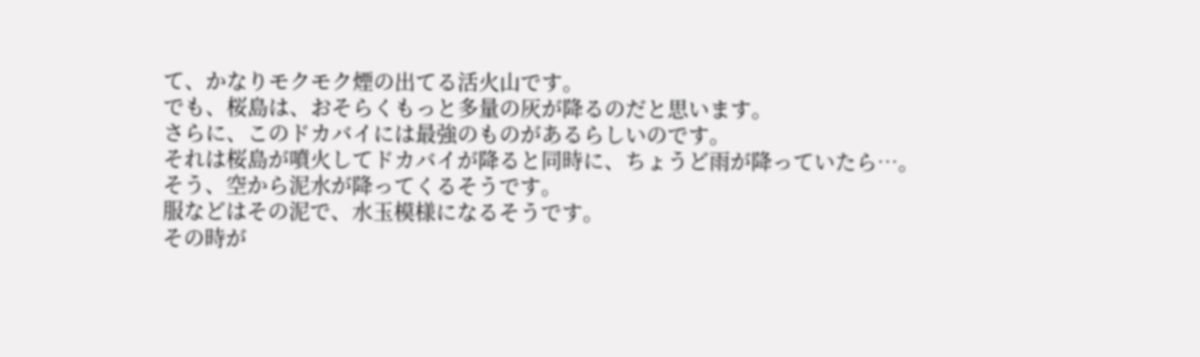て、かなりモクモク煙の出てる活火山です。
でも、桜島は、おそらくもっと多量の灰が降るのだと思います。
さらに、このドカバイには最強のものがあるらしいのです。
それは桜島が噴火してドカバイが降ると同時に、ちょうど雨が降っていたら…。
そう、空から泥水が降ってくるそうです。
服などはその泥で、水玉模様になるそうです。
その時が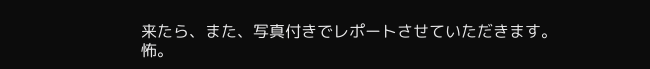来たら、また、写真付きでレポートさせていただきます。
怖。